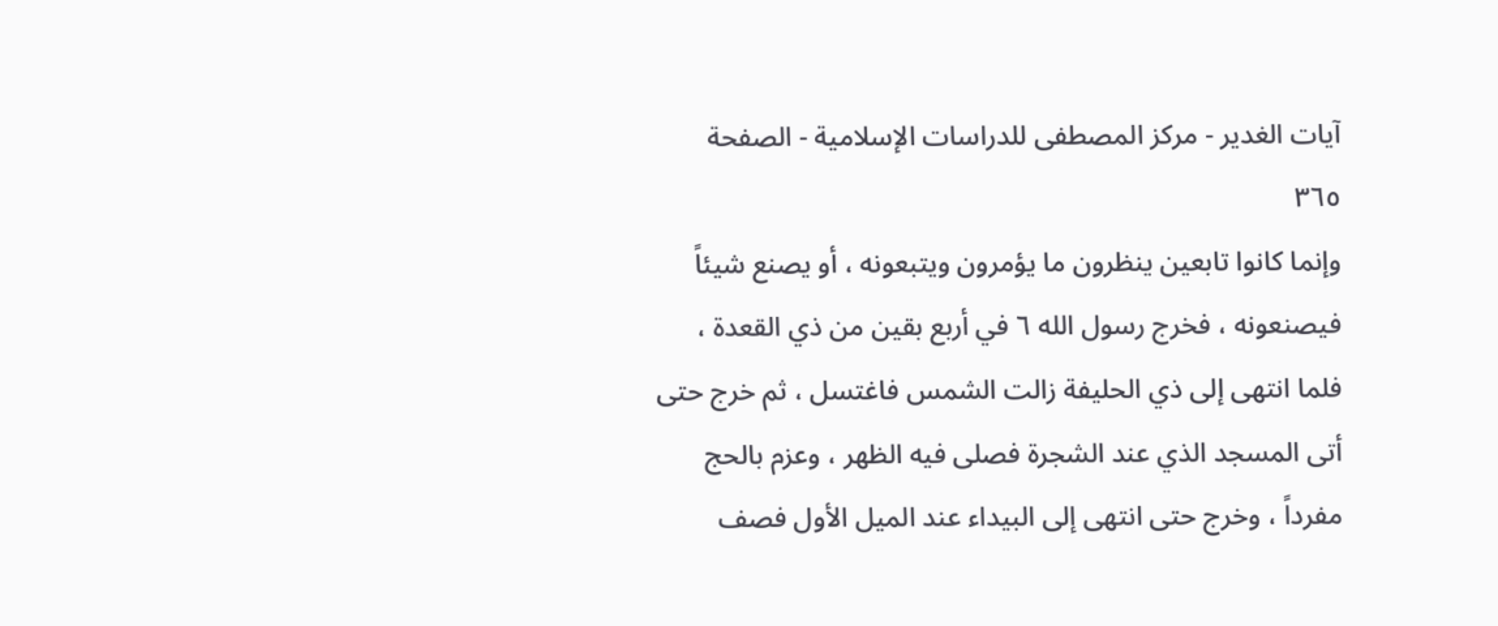آيات الغدير - مركز المصطفى للدراسات الإسلامية - الصفحة ٣٦٥
وإنما كانوا تابعين ينظرون ما يؤمرون ويتبعونه ، أو يصنع شيئاً فيصنعونه ، فخرج رسول الله ٦ في أربع بقين من ذي القعدة ، فلما انتهى إلى ذي الحليفة زالت الشمس فاغتسل ، ثم خرج حتى أتى المسجد الذي عند الشجرة فصلى فيه الظهر ، وعزم بالحج مفرداً ، وخرج حتى انتهى إلى البيداء عند الميل الأول فصف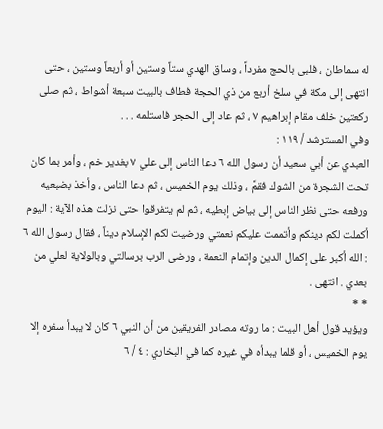له سماطان ، فلبى بالحج مفرداً ، وساق الهدي ستاً وستين أو أربعاً وستين ، حتى انتهى إلى مكة في سلخ أربع من ذي الحجة فطاف بالبيت سبعة أشواط ، ثم صلى ركعتين خلف مقام إبراهيم ٧ ، ثم عاد إلى الحجر فاستلمه . . .
وفي المسترشد / ١١٩ :
العبدي عن أبي سعيد أن رسول الله ٦ دعا الناس إلى علي ٧ بغدير خم ، وأمر بما كان تحت الشجرة من الشوك فقمَّ ، وذلك يوم الخميس ، ثم دعا الناس ، وأخذ بضبعيه ورفعه حتى نظر الناس إلى بياض إبطيه ، ثم لم يتفرقوا حتى نزلت هذه الآية : اليوم أكملت لكم دينكم وأتممت عليكم نعمتي ورضيت لكم الإسلام ديناً ، فقال رسول الله ٦ : الله أكبر على إكمال الدين وإتمام النعمة ، ورضى الرب برسالتي وبالولاية لعلي من بعدي . انتهى .
* *
ويؤيد قول أهل البيت : ما روته مصادر الفريقين من أن النبي ٦ كان لا يبدأ سفره إلا يوم الخميس ، أو قلما يبدأه في غيره كما في البخاري : ٤ / ٦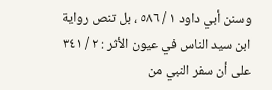وسنن أبي داود ١ / ٥٨٦ ، بل تنص رواية ابن سيد الناس في عيون الأثر : ٢ / ٣٤١ على أن سفر النبي من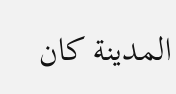المدينة كان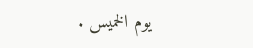يوم الخميس .